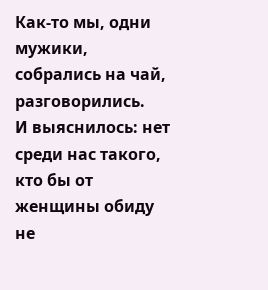Как-то мы, одни мужики, собрались на чай, разговорились.
И выяснилось: нет среди нас такого, кто бы от женщины обиду не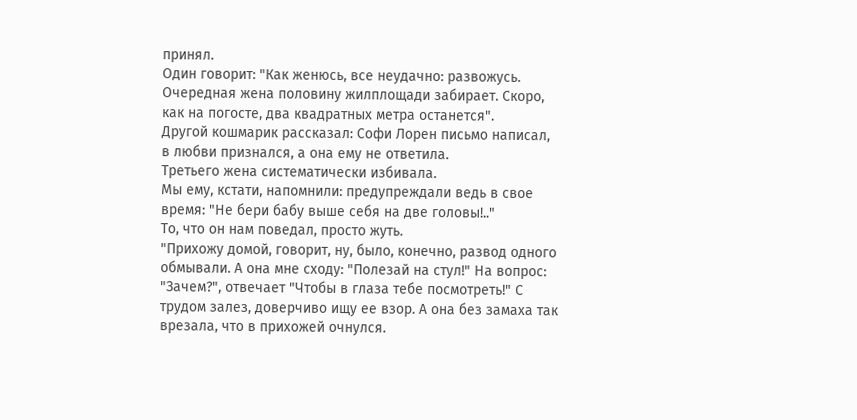принял.
Один говорит: "Как женюсь, все неудачно: развожусь. Очередная жена половину жилплощади забирает. Скоро, как на погосте, два квадратных метра останется".
Другой кошмарик рассказал: Софи Лорен письмо написал, в любви признался, а она ему не ответила.
Третьего жена систематически избивала.
Мы ему, кстати, напомнили: предупреждали ведь в свое время: "Не бери бабу выше себя на две головы!.."
То, что он нам поведал, просто жуть.
"Прихожу домой, говорит, ну, было, конечно, развод одного обмывали. А она мне сходу: "Полезай на стул!" На вопрос: "Зачем?", отвечает "Чтобы в глаза тебе посмотреть!" С трудом залез, доверчиво ищу ее взор. А она без замаха так врезала, что в прихожей очнулся.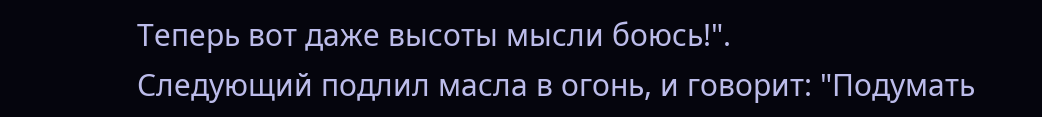Теперь вот даже высоты мысли боюсь!".
Следующий подлил масла в огонь, и говорит: "Подумать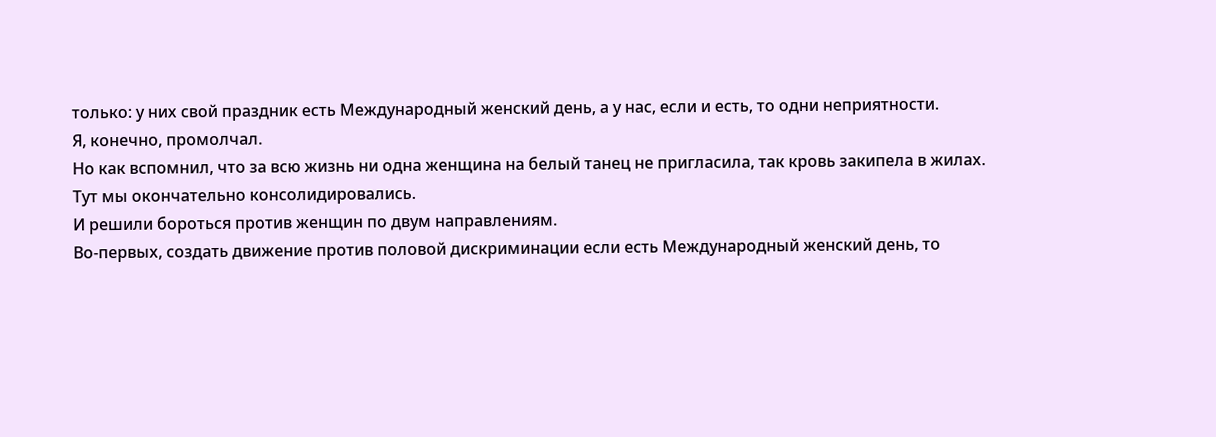только: у них свой праздник есть Международный женский день, а у нас, если и есть, то одни неприятности.
Я, конечно, промолчал.
Но как вспомнил, что за всю жизнь ни одна женщина на белый танец не пригласила, так кровь закипела в жилах.
Тут мы окончательно консолидировались.
И решили бороться против женщин по двум направлениям.
Во-первых, создать движение против половой дискриминации если есть Международный женский день, то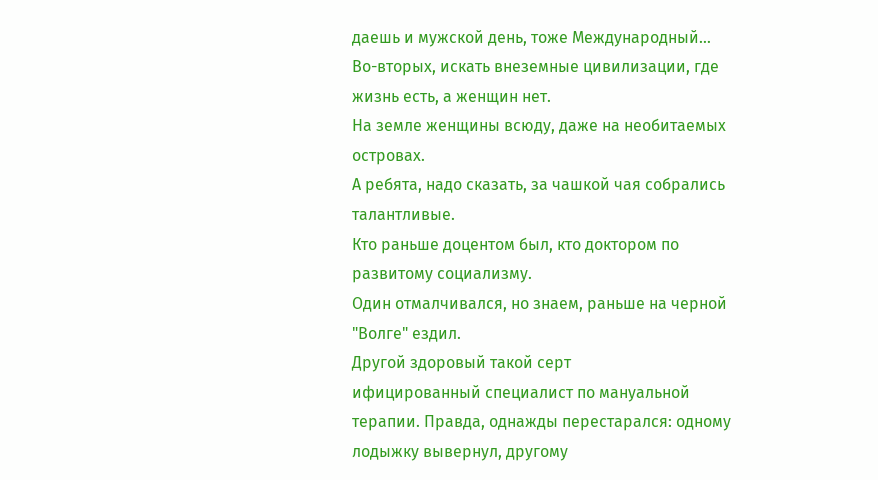даешь и мужской день, тоже Международный…
Во-вторых, искать внеземные цивилизации, где жизнь есть, а женщин нет.
На земле женщины всюду, даже на необитаемых островах.
А ребята, надо сказать, за чашкой чая собрались талантливые.
Кто раньше доцентом был, кто доктором по развитому социализму.
Один отмалчивался, но знаем, раньше на черной "Волге" ездил.
Другой здоровый такой серт
ифицированный специалист по мануальной терапии. Правда, однажды перестарался: одному лодыжку вывернул, другому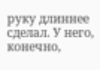руку длиннее сделал. У него, конечно,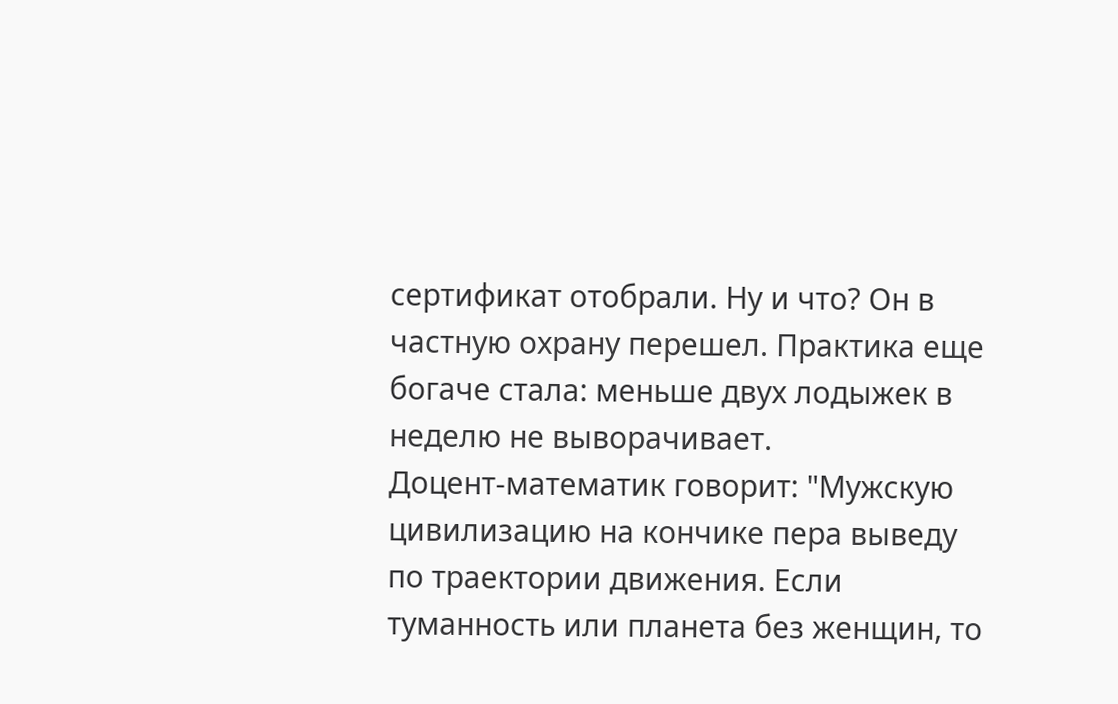сертификат отобрали. Ну и что? Он в частную охрану перешел. Практика еще богаче стала: меньше двух лодыжек в неделю не выворачивает.
Доцент-математик говорит: "Мужскую цивилизацию на кончике пера выведу по траектории движения. Если туманность или планета без женщин, то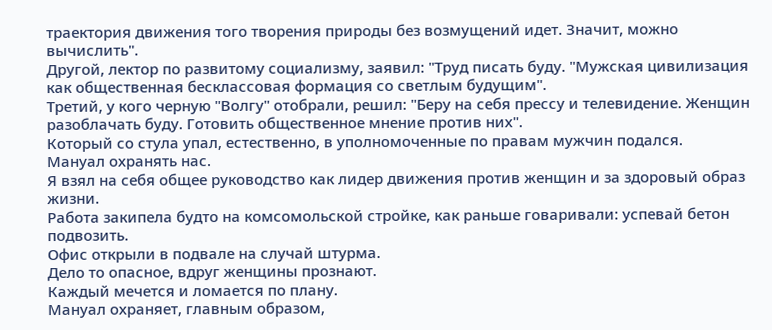траектория движения того творения природы без возмущений идет. Значит, можно вычислить".
Другой, лектор по развитому социализму, заявил: "Труд писать буду. "Мужская цивилизация как общественная бесклассовая формация со светлым будущим".
Третий, у кого черную "Волгу" отобрали, решил: "Беру на себя прессу и телевидение. Женщин разоблачать буду. Готовить общественное мнение против них".
Который со стула упал, естественно, в уполномоченные по правам мужчин подался.
Мануал охранять нас.
Я взял на себя общее руководство как лидер движения против женщин и за здоровый образ жизни.
Работа закипела будто на комсомольской стройке, как раньше говаривали: успевай бетон подвозить.
Офис открыли в подвале на случай штурма.
Дело то опасное, вдруг женщины прознают.
Каждый мечется и ломается по плану.
Мануал охраняет, главным образом,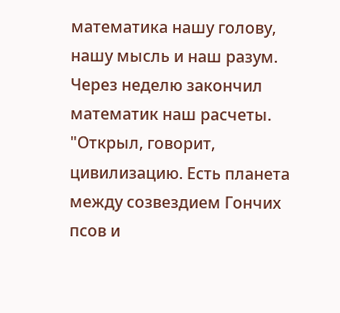математика нашу голову, нашу мысль и наш разум.
Через неделю закончил математик наш расчеты.
"Открыл, говорит, цивилизацию. Есть планета между созвездием Гончих псов и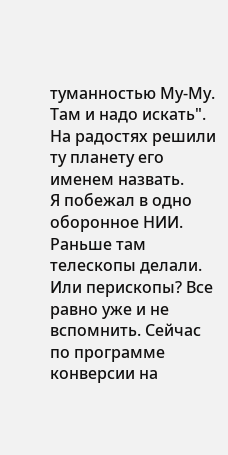туманностью Му-Му. Там и надо искать".
На радостях решили ту планету его именем назвать.
Я побежал в одно оборонное НИИ.
Раньше там телескопы делали. Или перископы? Все равно уже и не вспомнить. Сейчас по программе конверсии на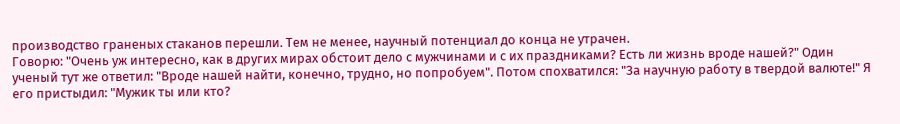производство граненых стаканов перешли. Тем не менее, научный потенциал до конца не утрачен.
Говорю: "Очень уж интересно, как в других мирах обстоит дело с мужчинами и с их праздниками? Есть ли жизнь вроде нашей?" Один ученый тут же ответил: "Вроде нашей найти, конечно, трудно, но попробуем". Потом спохватился: "За научную работу в твердой валюте!" Я его пристыдил: "Мужик ты или кто?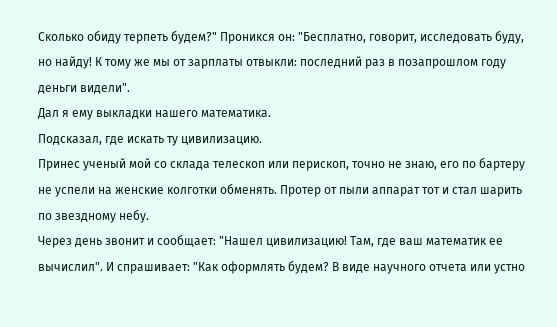Сколько обиду терпеть будем?" Проникся он: "Бесплатно, говорит, исследовать буду, но найду! К тому же мы от зарплаты отвыкли: последний раз в позапрошлом году деньги видели".
Дал я ему выкладки нашего математика.
Подсказал, где искать ту цивилизацию.
Принес ученый мой со склада телескоп или перископ, точно не знаю, его по бартеру не успели на женские колготки обменять. Протер от пыли аппарат тот и стал шарить по звездному небу.
Через день звонит и сообщает: "Нашел цивилизацию! Там, где ваш математик ее вычислил". И спрашивает: "Как оформлять будем? В виде научного отчета или устно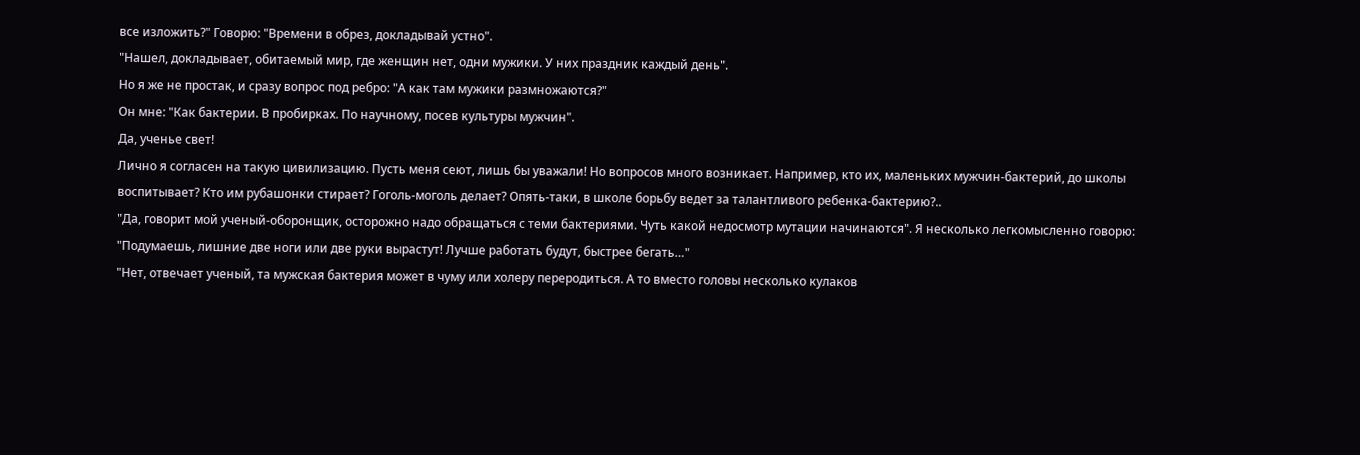все изложить?" Говорю: "Времени в обрез, докладывай устно".
"Нашел, докладывает, обитаемый мир, где женщин нет, одни мужики. У них праздник каждый день".
Но я же не простак, и сразу вопрос под ребро: "А как там мужики размножаются?"
Он мне: "Как бактерии. В пробирках. По научному, посев культуры мужчин".
Да, ученье свет!
Лично я согласен на такую цивилизацию. Пусть меня сеют, лишь бы уважали! Но вопросов много возникает. Например, кто их, маленьких мужчин-бактерий, до школы воспитывает? Кто им рубашонки стирает? Гоголь-моголь делает? Опять-таки, в школе борьбу ведет за талантливого ребенка-бактерию?..
"Да, говорит мой ученый-оборонщик, осторожно надо обращаться с теми бактериями. Чуть какой недосмотр мутации начинаются". Я несколько легкомысленно говорю: "Подумаешь, лишние две ноги или две руки вырастут! Лучше работать будут, быстрее бегать…"
"Нет, отвечает ученый, та мужская бактерия может в чуму или холеру переродиться. А то вместо головы несколько кулаков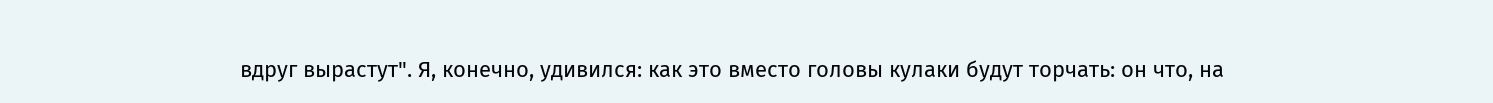вдруг вырастут". Я, конечно, удивился: как это вместо головы кулаки будут торчать: он что, на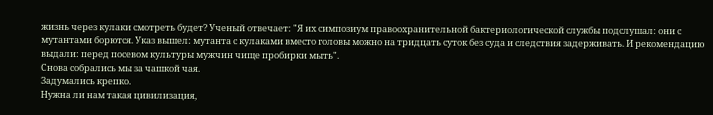жизнь через кулаки смотреть будет? Ученый отвечает: "Я их симпозиум правоохранительной бактериологической службы подслушал: они с мутантами борются. Указ вышел: мутанта с кулаками вместо головы можно на тридцать суток без суда и следствия задерживать. И рекомендацию выдали: перед посевом культуры мужчин чище пробирки мыть".
Снова собрались мы за чашкой чая.
Задумались крепко.
Нужна ли нам такая цивилизация,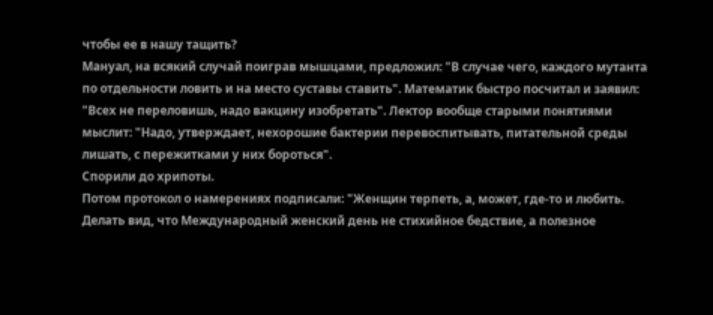чтобы ее в нашу тащить?
Мануал, на всякий случай поиграв мышцами, предложил: "В случае чего, каждого мутанта по отдельности ловить и на место суставы ставить". Математик быстро посчитал и заявил: "Всех не переловишь, надо вакцину изобретать". Лектор вообще старыми понятиями мыслит: "Надо, утверждает, нехорошие бактерии перевоспитывать, питательной среды лишать, с пережитками у них бороться".
Спорили до хрипоты.
Потом протокол о намерениях подписали: "Женщин терпеть, а, может, где-то и любить. Делать вид, что Международный женский день не стихийное бедствие, а полезное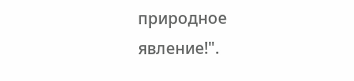природное явление!".